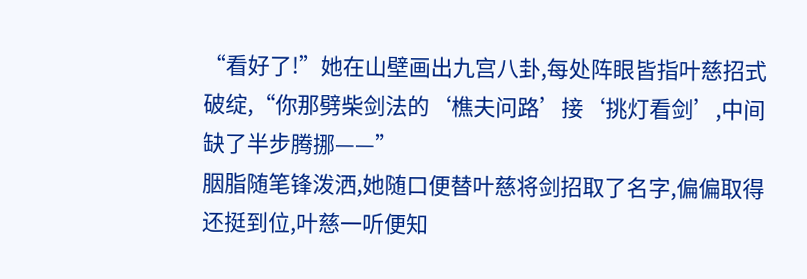“看好了!”她在山壁画出九宫八卦,每处阵眼皆指叶慈招式破绽,“你那劈柴剑法的‘樵夫问路’接‘挑灯看剑’,中间缺了半步腾挪——”
胭脂随笔锋泼洒,她随口便替叶慈将剑招取了名字,偏偏取得还挺到位,叶慈一听便知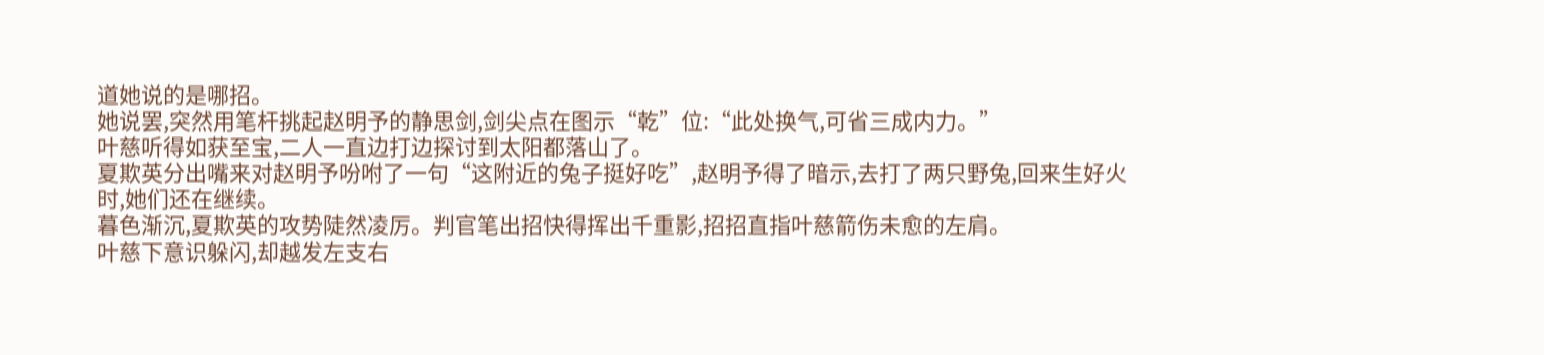道她说的是哪招。
她说罢,突然用笔杆挑起赵明予的静思剑,剑尖点在图示“乾”位:“此处换气,可省三成内力。”
叶慈听得如获至宝,二人一直边打边探讨到太阳都落山了。
夏欺英分出嘴来对赵明予吩咐了一句“这附近的兔子挺好吃”,赵明予得了暗示,去打了两只野兔,回来生好火时,她们还在继续。
暮色渐沉,夏欺英的攻势陡然凌厉。判官笔出招快得挥出千重影,招招直指叶慈箭伤未愈的左肩。
叶慈下意识躲闪,却越发左支右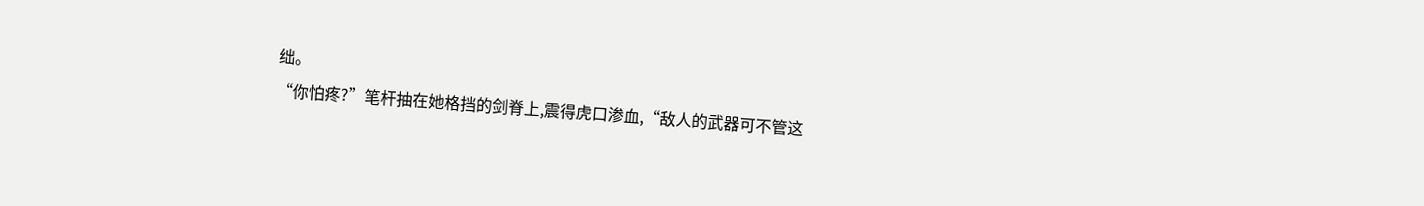绌。
“你怕疼?”笔杆抽在她格挡的剑脊上,震得虎口渗血,“敌人的武器可不管这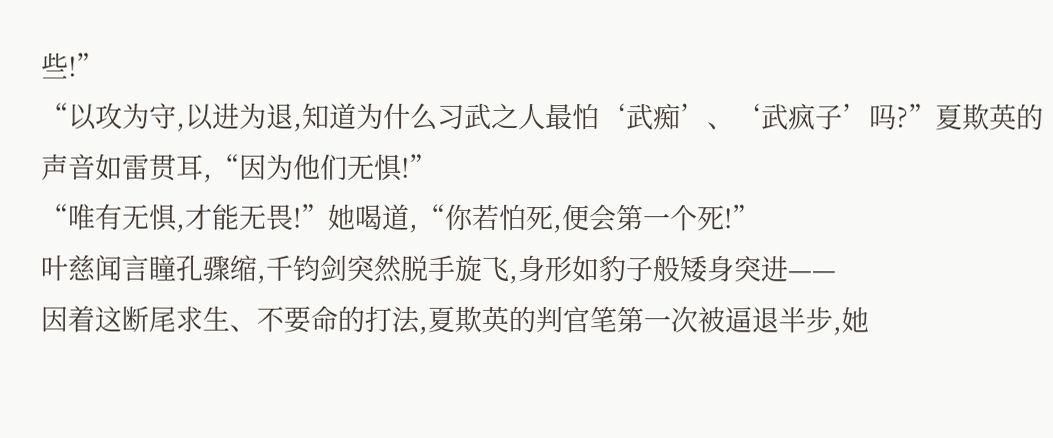些!”
“以攻为守,以进为退,知道为什么习武之人最怕‘武痴’、‘武疯子’吗?”夏欺英的声音如雷贯耳,“因为他们无惧!”
“唯有无惧,才能无畏!”她喝道,“你若怕死,便会第一个死!”
叶慈闻言瞳孔骤缩,千钧剑突然脱手旋飞,身形如豹子般矮身突进——
因着这断尾求生、不要命的打法,夏欺英的判官笔第一次被逼退半步,她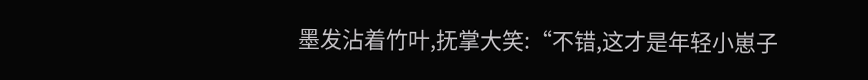墨发沾着竹叶,抚掌大笑:“不错,这才是年轻小崽子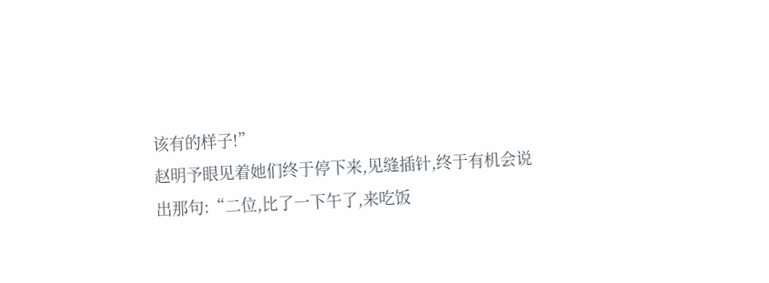该有的样子!”
赵明予眼见着她们终于停下来,见缝插针,终于有机会说出那句:“二位,比了一下午了,来吃饭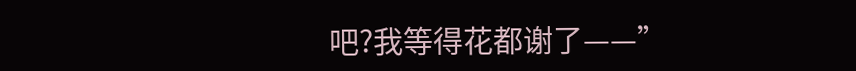吧?我等得花都谢了——”